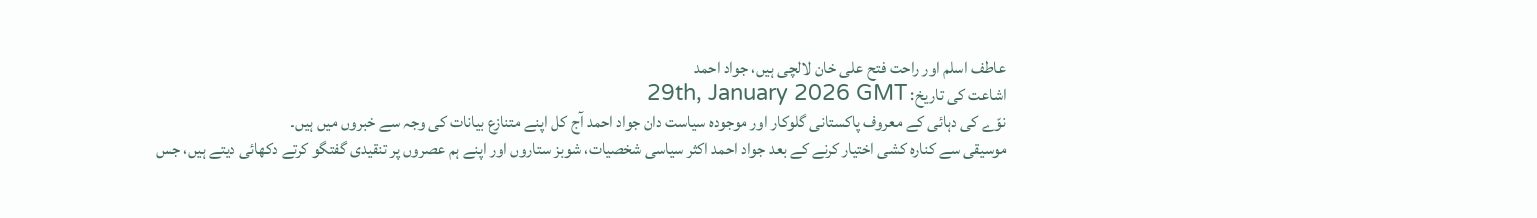عاطف اسلم اور راحت فتح علی خان لالچی ہیں، جواد احمد
اشاعت کی تاریخ: 29th, January 2026 GMT
نوّے کی دہائی کے معروف پاکستانی گلوکار اور موجودہ سیاست دان جواد احمد آج کل اپنے متنازع بیانات کی وجہ سے خبروں میں ہیں۔
موسیقی سے کنارہ کشی اختیار کرنے کے بعد جواد احمد اکثر سیاسی شخصیات، شوبز ستاروں اور اپنے ہم عصروں پر تنقیدی گفتگو کرتے دکھائی دیتے ہیں، جس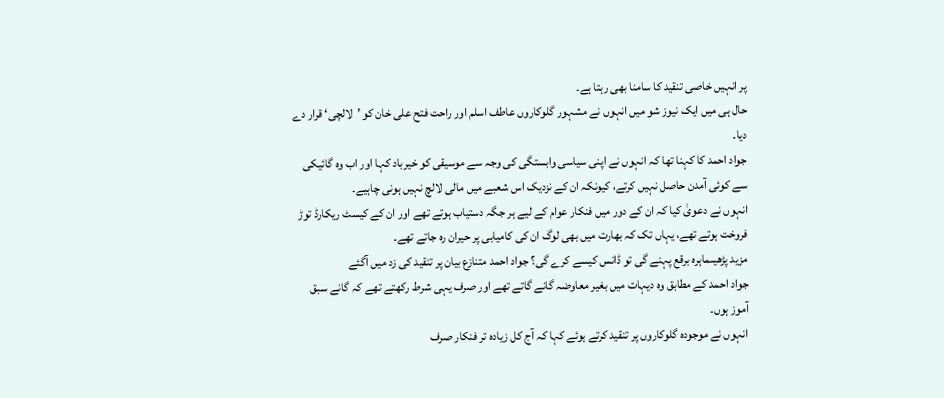پر انہیں خاصی تنقید کا سامنا بھی رہتا ہے۔
حال ہی میں ایک نیوز شو میں انہوں نے مشہور گلوکاروں عاطف اسلم اور راحت فتح علی خان کو ’لالچی‘ قرار دے دیا۔
جواد احمد کا کہنا تھا کہ انہوں نے اپنی سیاسی وابستگی کی وجہ سے موسیقی کو خیرباد کہا اور اب وہ گائیکی سے کوئی آمدن حاصل نہیں کرتے، کیونکہ ان کے نزدیک اس شعبے میں مالی لالچ نہیں ہونی چاہیے۔
انہوں نے دعویٰ کیا کہ ان کے دور میں فنکار عوام کے لیے ہر جگہ دستیاب ہوتے تھے اور ان کے کیسٹ ریکارڈ توڑ فروخت ہوتے تھے، یہاں تک کہ بھارت میں بھی لوگ ان کی کامیابی پر حیران رہ جاتے تھے۔
مزید پڑھیںماہرہ برقع پہنے گی تو ڈانس کیسے کرے گی؟ جواد احمد متنازع بیان پر تنقید کی زد میں آگئے
جواد احمد کے مطابق وہ دیہات میں بغیر معاوضہ گانے گاتے تھے اور صرف یہی شرط رکھتے تھے کہ گانے سبق آموز ہوں۔
انہوں نے موجودہ گلوکاروں پر تنقید کرتے ہوئے کہا کہ آج کل زیادہ تر فنکار صرف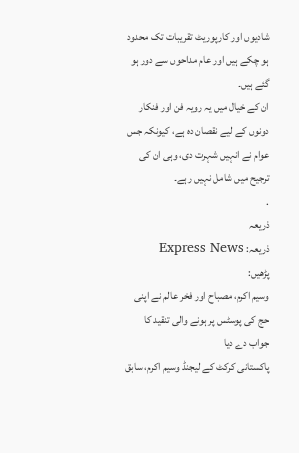شادیوں اور کارپوریٹ تقریبات تک محدود ہو چکے ہیں اور عام مداحوں سے دور ہو گئے ہیں۔
ان کے خیال میں یہ رویہ فن اور فنکار دونوں کے لیے نقصان دہ ہے، کیونکہ جس عوام نے انہیں شہرت دی، وہی ان کی ترجیح میں شامل نہیں رہے۔
.
ذریعہ
ذریعہ: Express News
پڑھیں:
وسیم اکرم، مصباح اور فخر عالم نے اپنی حج کی پوسٹس پر ہونے والی تنقید کا جواب دے دیا
پاکستانی کرکٹ کے لیجنڈ وسیم اکرم، سابق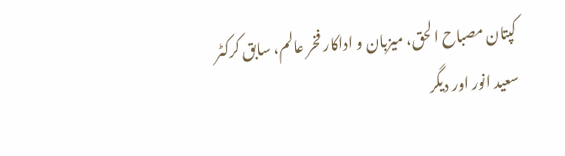کپتان مصباح الحق، میزبان و اداکار فخر عالم، سابق کرکٹر سعید انور اور دیگر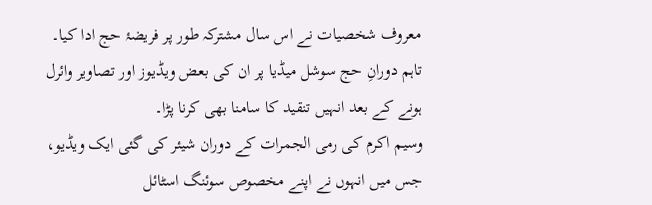معروف شخصیات نے اس سال مشترکہ طور پر فریضۂ حج ادا کیا۔ تاہم دورانِ حج سوشل میڈیا پر ان کی بعض ویڈیوز اور تصاویر وائرل ہونے کے بعد انہیں تنقید کا سامنا بھی کرنا پڑا۔
وسیم اکرم کی رمی الجمرات کے دوران شیئر کی گئی ایک ویڈیو، جس میں انہوں نے اپنے مخصوص سوئنگ اسٹائل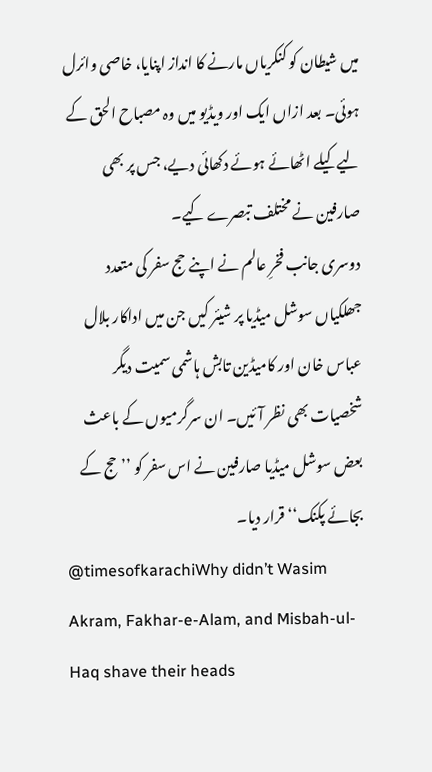میں شیطان کو کنکریاں مارنے کا انداز اپنایا، خاصی وائرل ہوئی۔ بعد ازاں ایک اور ویڈیو میں وہ مصباح الحق کے لیے کیلے اٹھائے ہوئے دکھائی دیے، جس پر بھی صارفین نے مختلف تبصرے کیے۔
دوسری جانب فخرِ عالم نے اپنے حج سفر کی متعدد جھلکیاں سوشل میڈیا پر شیئر کیں جن میں اداکار بلال عباس خان اور کامیڈین تابش ہاشمی سمیت دیگر شخصیات بھی نظر آئیں۔ ان سرگرمیوں کے باعث بعض سوشل میڈیا صارفین نے اس سفر کو ’’حج کے بجائے پکنک‘‘ قرار دیا۔
@timesofkarachiWhy didn’t Wasim Akram, Fakhar-e-Alam, and Misbah-ul-Haq shave their heads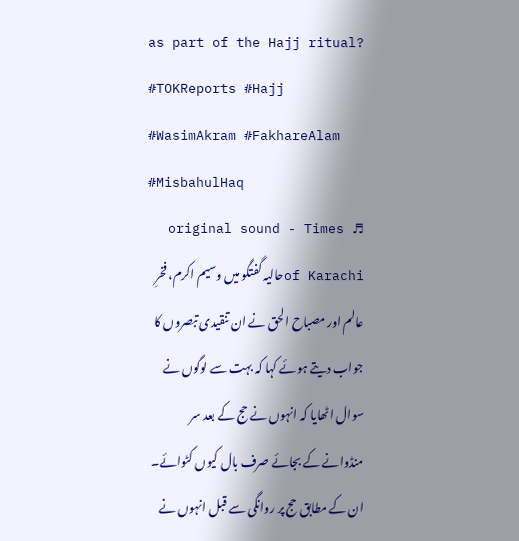as part of the Hajj ritual? #TOKReports #Hajj #WasimAkram #FakhareAlam #MisbahulHaq
♬ original sound - Times of Karachiحالیہ گفتگو میں وسیم اکرم، فخرِ عالم اور مصباح الحق نے ان تنقیدی تبصروں کا جواب دیتے ہوئے کہا کہ بہت سے لوگوں نے سوال اٹھایا کہ انہوں نے حج کے بعد سر منڈوانے کے بجائے صرف بال کیوں کٹوائے۔ ان کے مطابق حج پر روانگی سے قبل انہوں نے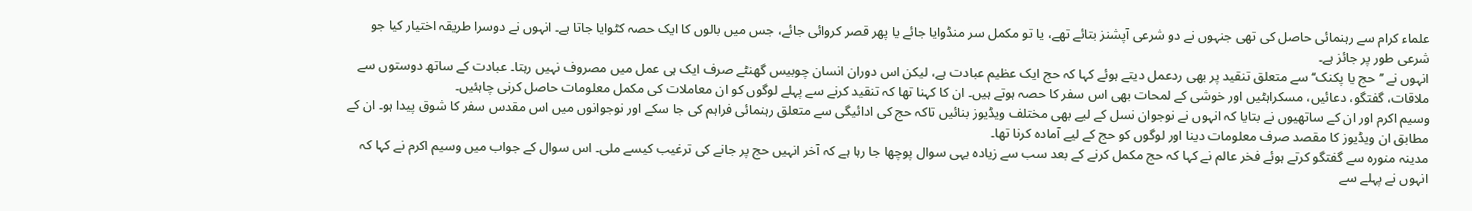علماء کرام سے رہنمائی حاصل کی تھی جنہوں نے دو شرعی آپشنز بتائے تھے، یا تو مکمل سر منڈوایا جائے یا پھر قصر کروائی جائے، جس میں بالوں کا ایک حصہ کٹوایا جاتا ہے۔ انہوں نے دوسرا طریقہ اختیار کیا جو شرعی طور پر جائز ہے۔
انہوں نے ’’حج یا پکنک‘‘ سے متعلق تنقید پر بھی ردعمل دیتے ہوئے کہا کہ حج ایک عظیم عبادت ہے، لیکن اس دوران انسان چوبیس گھنٹے صرف ایک ہی عمل میں مصروف نہیں رہتا۔ عبادت کے ساتھ دوستوں سے ملاقات، گفتگو، دعائیں، مسکراہٹیں اور خوشی کے لمحات بھی اس سفر کا حصہ ہوتے ہیں۔ ان کا کہنا تھا کہ تنقید کرنے سے پہلے لوگوں کو ان معاملات کی مکمل معلومات حاصل کرنی چاہئیں۔
وسیم اکرم اور ان کے ساتھیوں نے بتایا کہ انہوں نے نوجوان نسل کے لیے بھی مختلف ویڈیوز بنائیں تاکہ حج کی ادائیگی سے متعلق رہنمائی فراہم کی جا سکے اور نوجوانوں میں اس مقدس سفر کا شوق پیدا ہو۔ ان کے مطابق ان ویڈیوز کا مقصد صرف معلومات دینا اور لوگوں کو حج کے لیے آمادہ کرنا تھا۔
مدینہ منورہ سے گفتگو کرتے ہوئے فخر عالم نے کہا کہ حج مکمل کرنے کے بعد سب سے زیادہ یہی سوال پوچھا جا رہا ہے کہ آخر انہیں حج پر جانے کی ترغیب کیسے ملی۔ اس سوال کے جواب میں وسیم اکرم نے کہا کہ انہوں نے پہلے سے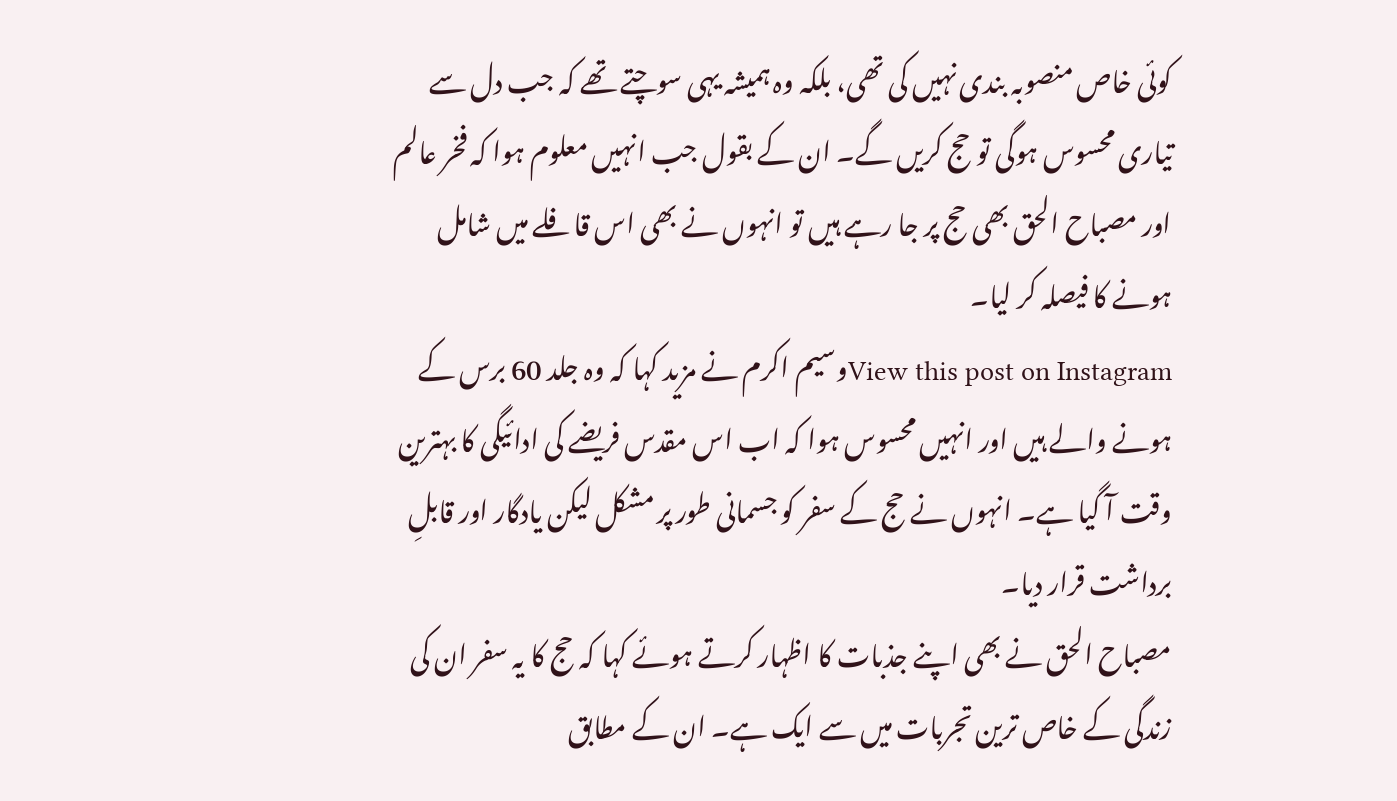کوئی خاص منصوبہ بندی نہیں کی تھی، بلکہ وہ ہمیشہ یہی سوچتے تھے کہ جب دل سے تیاری محسوس ہوگی تو حج کریں گے۔ ان کے بقول جب انہیں معلوم ہوا کہ فخر عالم اور مصباح الحق بھی حج پر جا رہے ہیں تو انہوں نے بھی اس قافلے میں شامل ہونے کا فیصلہ کر لیا۔
View this post on Instagramوسیم اکرم نے مزید کہا کہ وہ جلد 60 برس کے ہونے والے ہیں اور انہیں محسوس ہوا کہ اب اس مقدس فریضے کی ادائیگی کا بہترین وقت آ گیا ہے۔ انہوں نے حج کے سفر کو جسمانی طور پر مشکل لیکن یادگار اور قابلِ برداشت قرار دیا۔
مصباح الحق نے بھی اپنے جذبات کا اظہار کرتے ہوئے کہا کہ حج کا یہ سفر ان کی زندگی کے خاص ترین تجربات میں سے ایک ہے۔ ان کے مطابق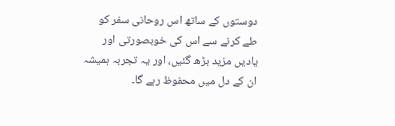دوستوں کے ساتھ اس روحانی سفر کو طے کرنے سے اس کی خوبصورتی اور یادیں مزید بڑھ گئیں، اور یہ تجربہ ہمیشہ ان کے دل میں محفوظ رہے گا۔